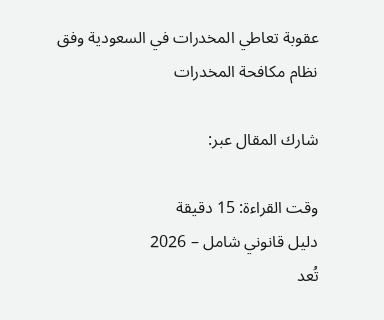عقوبة تعاطي المخدرات في السعودية وفق نظام مكافحة المخدرات

شارك المقال عبر:

وقت القراءة: 15 دقيقة
دليل قانوني شامل – 2026
تُعد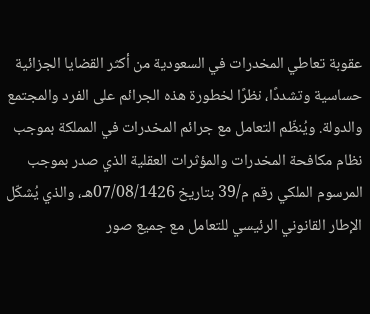عقوبة تعاطي المخدرات في السعودية من أكثر القضايا الجزائية حساسية وتشددًا، نظرًا لخطورة هذه الجرائم على الفرد والمجتمع والدولة. ويُنظّم التعامل مع جرائم المخدرات في المملكة بموجب نظام مكافحة المخدرات والمؤثرات العقلية الذي صدر بموجب المرسوم الملكي رقم م/39 بتاريخ 07/08/1426هـ، والذي يُشكّل الإطار القانوني الرئيسي للتعامل مع جميع صور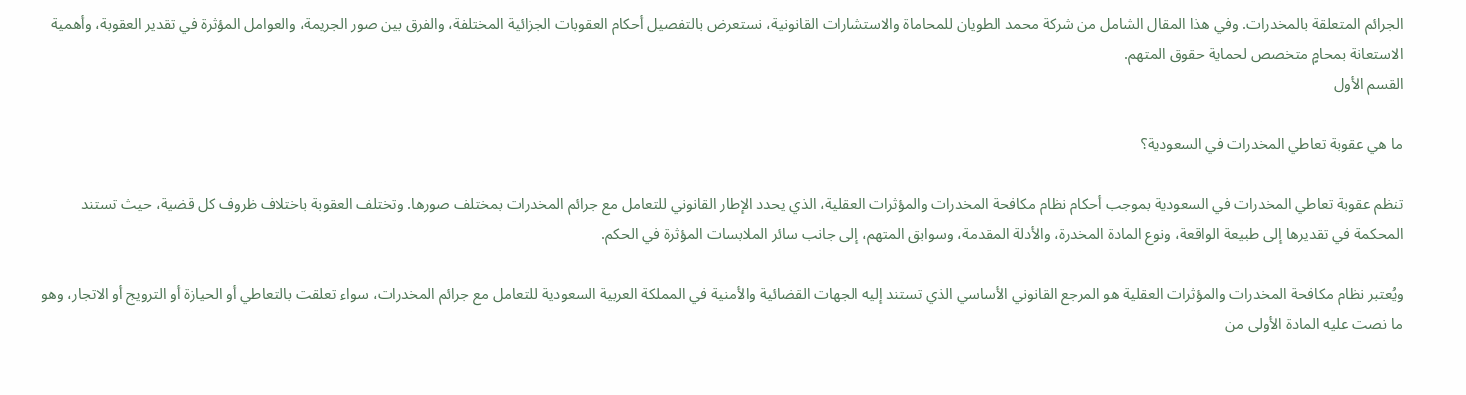الجرائم المتعلقة بالمخدرات. وفي هذا المقال الشامل من شركة محمد الطويان للمحاماة والاستشارات القانونية، نستعرض بالتفصيل أحكام العقوبات الجزائية المختلفة، والفرق بين صور الجريمة، والعوامل المؤثرة في تقدير العقوبة، وأهمية الاستعانة بمحامٍ متخصص لحماية حقوق المتهم.
القسم الأول

ما هي عقوبة تعاطي المخدرات في السعودية؟

تنظم عقوبة تعاطي المخدرات في السعودية بموجب أحكام نظام مكافحة المخدرات والمؤثرات العقلية، الذي يحدد الإطار القانوني للتعامل مع جرائم المخدرات بمختلف صورها. وتختلف العقوبة باختلاف ظروف كل قضية، حيث تستند المحكمة في تقديرها إلى طبيعة الواقعة، ونوع المادة المخدرة، والأدلة المقدمة، وسوابق المتهم، إلى جانب سائر الملابسات المؤثرة في الحكم.

ويُعتبر نظام مكافحة المخدرات والمؤثرات العقلية هو المرجع القانوني الأساسي الذي تستند إليه الجهات القضائية والأمنية في المملكة العربية السعودية للتعامل مع جرائم المخدرات، سواء تعلقت بالتعاطي أو الحيازة أو الترويج أو الاتجار، وهو ما نصت عليه المادة الأولى من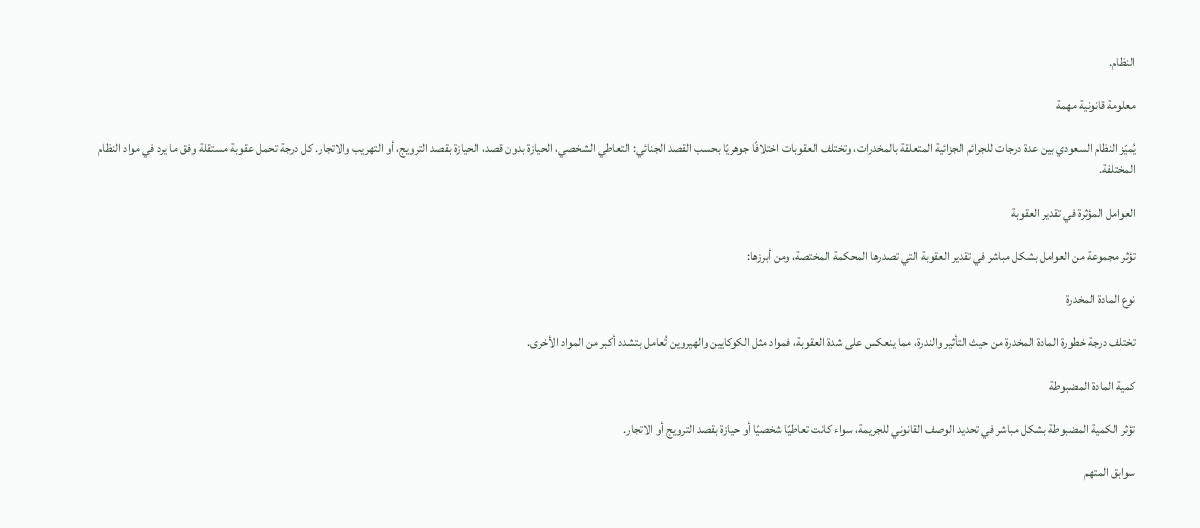النظام.

معلومة قانونية مهمة

يُميّز النظام السعودي بين عدة درجات للجرائم الجزائية المتعلقة بالمخدرات، وتختلف العقوبات اختلافًا جوهريًا بحسب القصد الجنائي: التعاطي الشخصي، الحيازة بدون قصد، الحيازة بقصد الترويج، أو التهريب والاتجار. كل درجة تحمل عقوبة مستقلة وفق ما يرد في مواد النظام المختلفة.

العوامل المؤثرة في تقدير العقوبة

تؤثر مجموعة من العوامل بشكل مباشر في تقدير العقوبة التي تصدرها المحكمة المختصة، ومن أبرزها:

نوع المادة المخدرة

تختلف درجة خطورة المادة المخدرة من حيث التأثير والندرة، مما ينعكس على شدة العقوبة، فمواد مثل الكوكايين والهيروين تُعامل بتشدد أكبر من المواد الأخرى.

كمية المادة المضبوطة

تؤثر الكمية المضبوطة بشكل مباشر في تحديد الوصف القانوني للجريمة، سواء كانت تعاطيًا شخصيًا أو حيازة بقصد الترويج أو الاتجار.

سوابق المتهم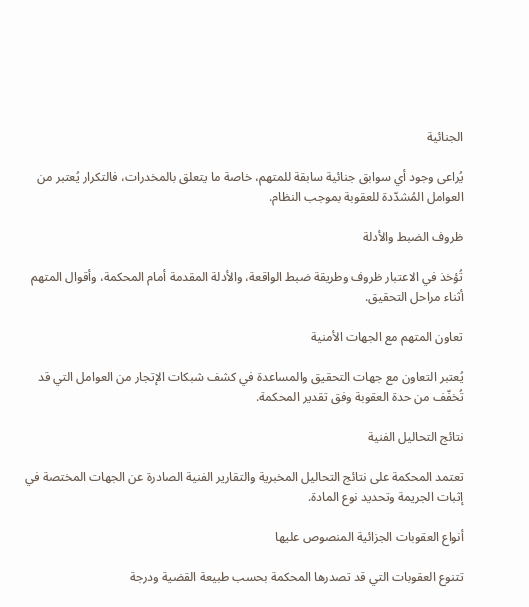الجنائية

يُراعى وجود أي سوابق جنائية سابقة للمتهم، خاصة ما يتعلق بالمخدرات، فالتكرار يُعتبر من العوامل المُشدّدة للعقوبة بموجب النظام.

ظروف الضبط والأدلة

تُؤخذ في الاعتبار ظروف وطريقة ضبط الواقعة، والأدلة المقدمة أمام المحكمة، وأقوال المتهم أثناء مراحل التحقيق.

تعاون المتهم مع الجهات الأمنية

يُعتبر التعاون مع جهات التحقيق والمساعدة في كشف شبكات الإتجار من العوامل التي قد تُخفّف من حدة العقوبة وفق تقدير المحكمة.

نتائج التحاليل الفنية

تعتمد المحكمة على نتائج التحاليل المخبرية والتقارير الفنية الصادرة عن الجهات المختصة في إثبات الجريمة وتحديد نوع المادة.

أنواع العقوبات الجزائية المنصوص عليها

تتنوع العقوبات التي قد تصدرها المحكمة بحسب طبيعة القضية ودرجة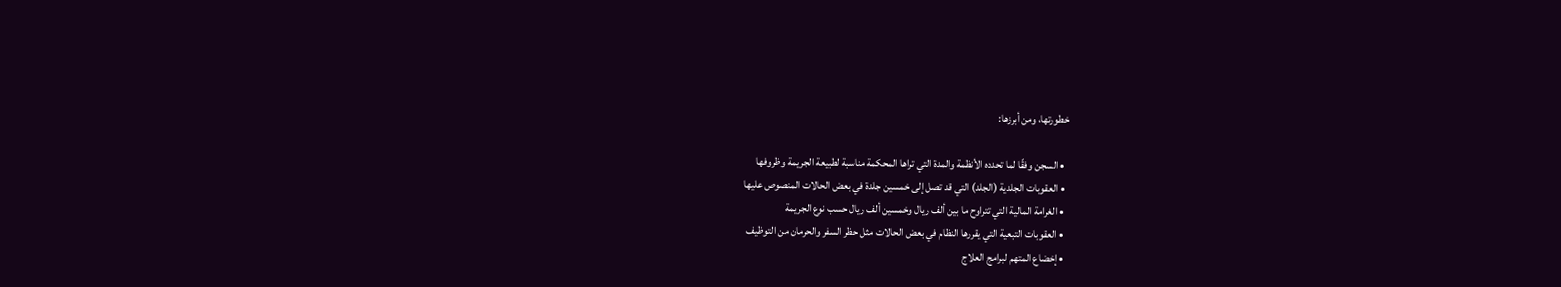خطورتها، ومن أبرزها:

  • السجن وفقًا لما تحدده الأنظمة والمدة التي تراها المحكمة مناسبة لطبيعة الجريمة وظروفها
  • العقوبات الجلدية (الجلد) التي قد تصل إلى خمسين جلدة في بعض الحالات المنصوص عليها
  • الغرامة المالية التي تتراوح ما بين ألف ريال وخمسين ألف ريال حسب نوع الجريمة
  • العقوبات التبعية التي يقررها النظام في بعض الحالات مثل حظر السفر والحرمان من التوظيف
  • إخضاع المتهم لبرامج العلاج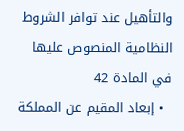والتأهيل عند توافر الشروط النظامية المنصوص عليها في المادة 42
  • إبعاد المقيم عن المملكة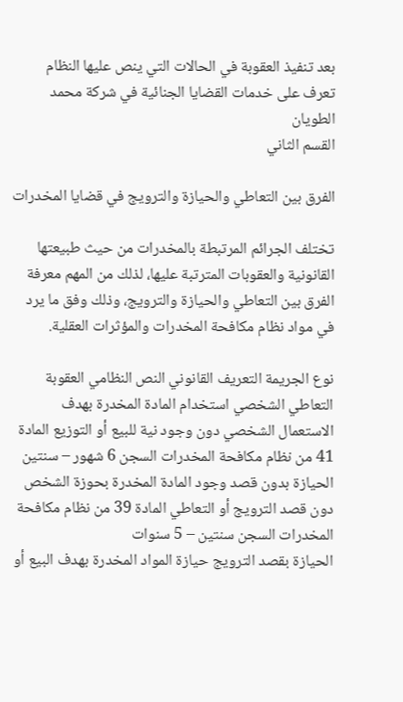بعد تنفيذ العقوبة في الحالات التي ينص عليها النظام
تعرف على خدمات القضايا الجنائية في شركة محمد الطويان
القسم الثاني

الفرق بين التعاطي والحيازة والترويج في قضايا المخدرات

تختلف الجرائم المرتبطة بالمخدرات من حيث طبيعتها القانونية والعقوبات المترتبة عليها، لذلك من المهم معرفة الفرق بين التعاطي والحيازة والترويج، وذلك وفق ما يرد في مواد نظام مكافحة المخدرات والمؤثرات العقلية.

نوع الجريمة التعريف القانوني النص النظامي العقوبة
التعاطي الشخصي استخدام المادة المخدرة بهدف الاستعمال الشخصي دون وجود نية للبيع أو التوزيع المادة 41 من نظام مكافحة المخدرات السجن 6 شهور – سنتين
الحيازة بدون قصد وجود المادة المخدرة بحوزة الشخص دون قصد الترويج أو التعاطي المادة 39 من نظام مكافحة المخدرات السجن سنتين – 5 سنوات
الحيازة بقصد الترويج حيازة المواد المخدرة بهدف البيع أو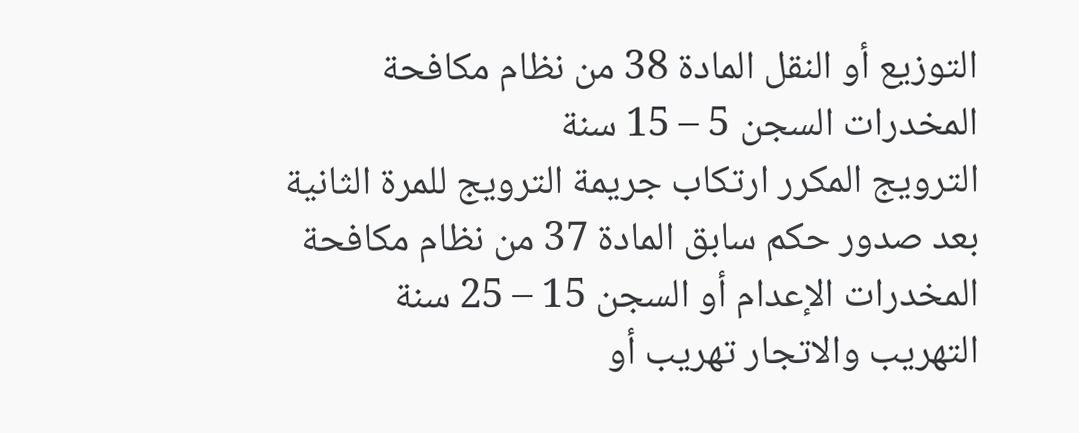التوزيع أو النقل المادة 38 من نظام مكافحة المخدرات السجن 5 – 15 سنة
الترويج المكرر ارتكاب جريمة الترويج للمرة الثانية بعد صدور حكم سابق المادة 37 من نظام مكافحة المخدرات الإعدام أو السجن 15 – 25 سنة
التهريب والاتجار تهريب أو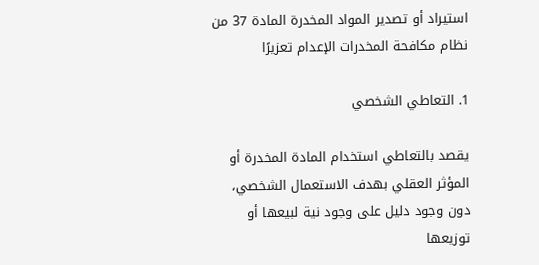استيراد أو تصدير المواد المخدرة المادة 37 من نظام مكافحة المخدرات الإعدام تعزيرًا

1. التعاطي الشخصي

يقصد بالتعاطي استخدام المادة المخدرة أو المؤثر العقلي بهدف الاستعمال الشخصي، دون وجود دليل على وجود نية لبيعها أو توزيعها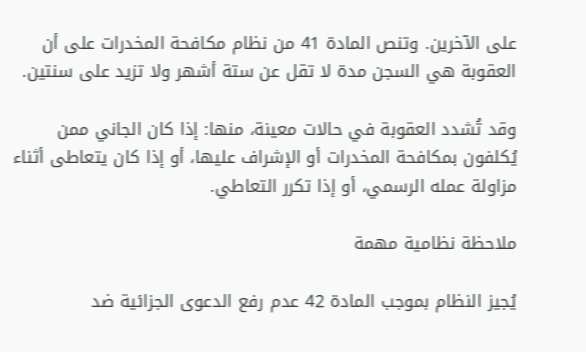على الآخرين. وتنص المادة 41 من نظام مكافحة المخدرات على أن العقوبة هي السجن مدة لا تقل عن ستة أشهر ولا تزيد على سنتين.

وقد تُشدد العقوبة في حالات معينة، منها: إذا كان الجاني ممن يُكلفون بمكافحة المخدرات أو الإشراف عليها، أو إذا كان يتعاطى أثناء مزاولة عمله الرسمي، أو إذا تكرر التعاطي.

ملاحظة نظامية مهمة

يُجيز النظام بموجب المادة 42 عدم رفع الدعوى الجزائية ضد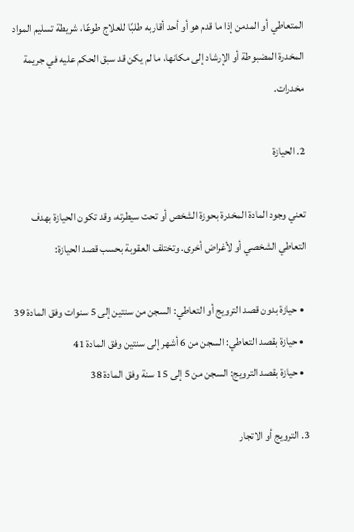المتعاطي أو المدمن إذا ما قدم هو أو أحد أقاربه طلبًا للعلاج طوعًا، شريطة تسليم المواد المخدرة المضبوطة أو الإرشاد إلى مكانها، ما لم يكن قد سبق الحكم عليه في جريمة مخدرات.

2. الحيازة

تعني وجود المادة المخدرة بحوزة الشخص أو تحت سيطرته، وقد تكون الحيازة بهدف التعاطي الشخصي أو لأغراض أخرى. وتختلف العقوبة بحسب قصد الحيازة:

  • حيازة بدون قصد الترويج أو التعاطي: السجن من سنتين إلى 5 سنوات وفق المادة 39
  • حيازة بقصد التعاطي: السجن من 6 أشهر إلى سنتين وفق المادة 41
  • حيازة بقصد الترويج: السجن من 5 إلى 15 سنة وفق المادة 38

3. الترويج أو الاتجار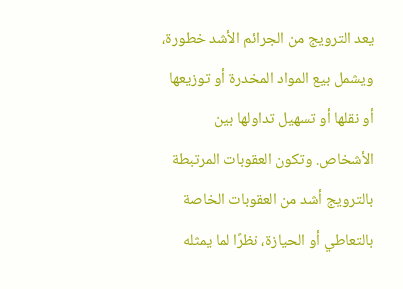يعد الترويج من الجرائم الأشد خطورة، ويشمل بيع المواد المخدرة أو توزيعها أو نقلها أو تسهيل تداولها بين الأشخاص. وتكون العقوبات المرتبطة بالترويج أشد من العقوبات الخاصة بالتعاطي أو الحيازة، نظرًا لما يمثله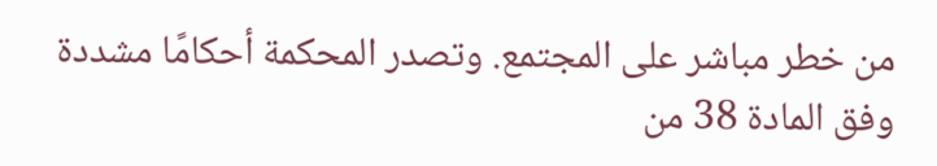من خطر مباشر على المجتمع. وتصدر المحكمة أحكامًا مشددة وفق المادة 38 من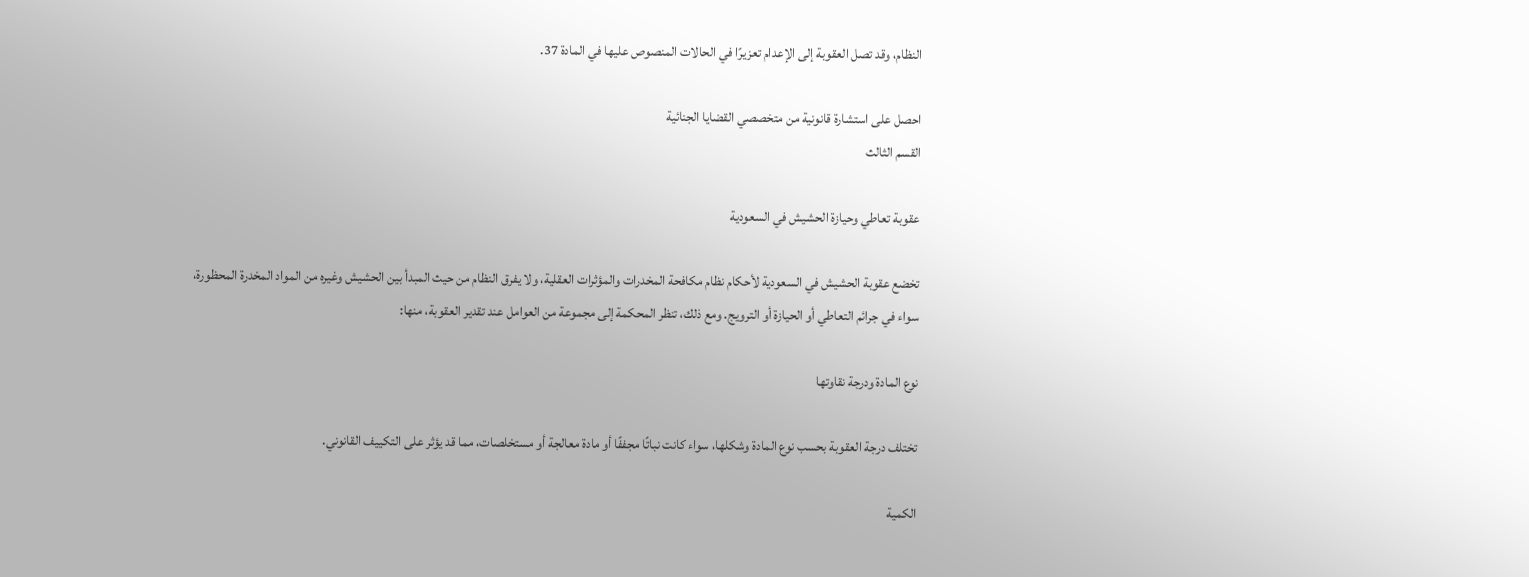النظام، وقد تصل العقوبة إلى الإعدام تعزيرًا في الحالات المنصوص عليها في المادة 37.

احصل على استشارة قانونية من متخصصي القضايا الجنائية
القسم الثالث

عقوبة تعاطي وحيازة الحشيش في السعودية

تخضع عقوبة الحشيش في السعودية لأحكام نظام مكافحة المخدرات والمؤثرات العقلية، ولا يفرق النظام من حيث المبدأ بين الحشيش وغيره من المواد المخدرة المحظورة، سواء في جرائم التعاطي أو الحيازة أو الترويج. ومع ذلك، تنظر المحكمة إلى مجموعة من العوامل عند تقدير العقوبة، منها:

نوع المادة ودرجة نقاوتها

تختلف درجة العقوبة بحسب نوع المادة وشكلها، سواء كانت نباتًا مجففًا أو مادة معالجة أو مستخلصات، مما قد يؤثر على التكييف القانوني.

الكمية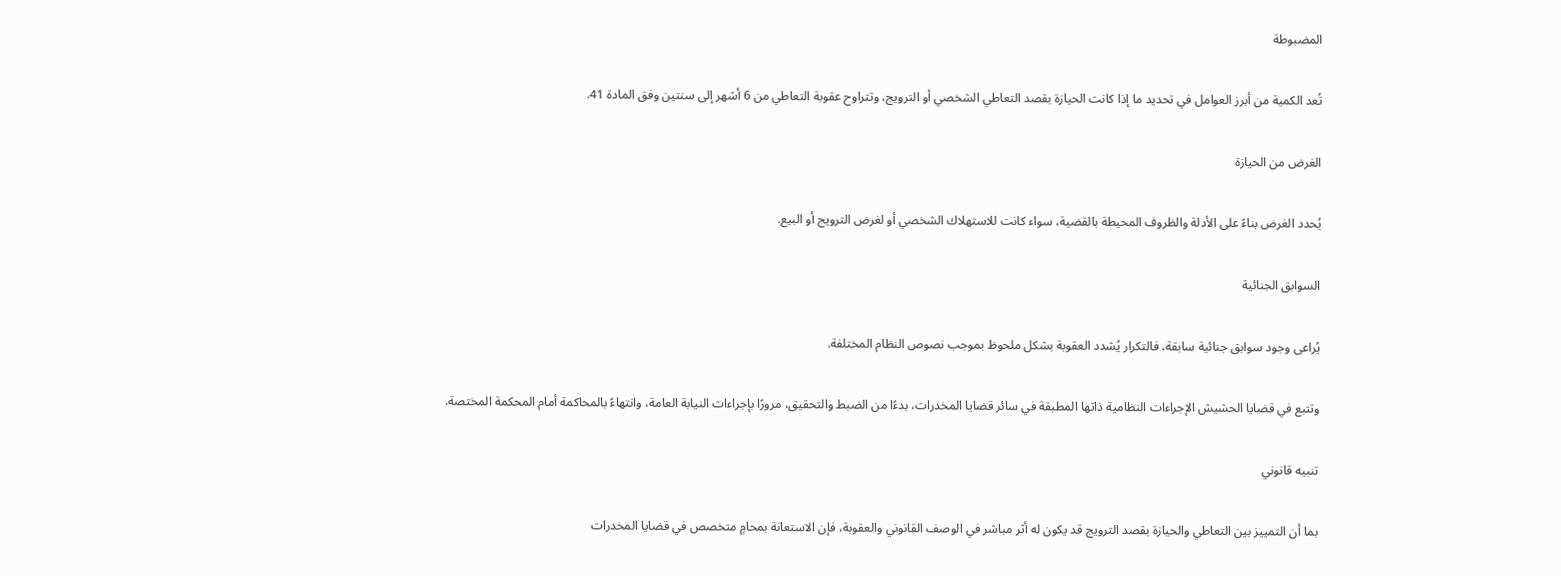المضبوطة

تُعد الكمية من أبرز العوامل في تحديد ما إذا كانت الحيازة بقصد التعاطي الشخصي أو الترويج، وتتراوح عقوبة التعاطي من 6 أشهر إلى سنتين وفق المادة 41.

الغرض من الحيازة

يُحدد الغرض بناءً على الأدلة والظروف المحيطة بالقضية، سواء كانت للاستهلاك الشخصي أو لغرض الترويج أو البيع.

السوابق الجنائية

يُراعى وجود سوابق جنائية سابقة، فالتكرار يُشدد العقوبة بشكل ملحوظ بموجب نصوص النظام المختلفة.

وتتبع في قضايا الحشيش الإجراءات النظامية ذاتها المطبقة في سائر قضايا المخدرات، بدءًا من الضبط والتحقيق، مرورًا بإجراءات النيابة العامة، وانتهاءً بالمحاكمة أمام المحكمة المختصة.

تنبيه قانوني

بما أن التمييز بين التعاطي والحيازة بقصد الترويج قد يكون له أثر مباشر في الوصف القانوني والعقوبة، فإن الاستعانة بمحامٍ متخصص في قضايا المخدرات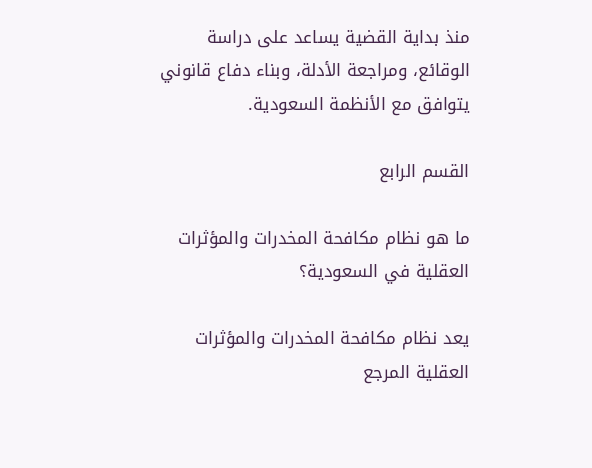منذ بداية القضية يساعد على دراسة الوقائع، ومراجعة الأدلة، وبناء دفاع قانوني يتوافق مع الأنظمة السعودية.

القسم الرابع

ما هو نظام مكافحة المخدرات والمؤثرات العقلية في السعودية؟

يعد نظام مكافحة المخدرات والمؤثرات العقلية المرجع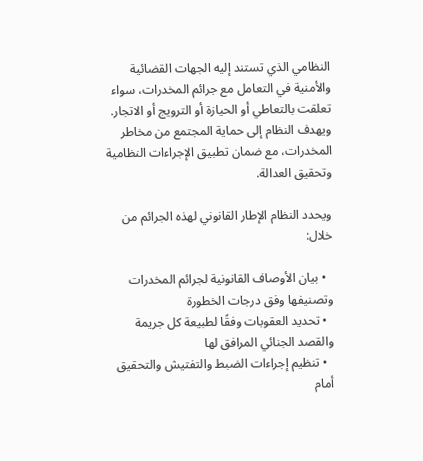النظامي الذي تستند إليه الجهات القضائية والأمنية في التعامل مع جرائم المخدرات، سواء تعلقت بالتعاطي أو الحيازة أو الترويج أو الاتجار. ويهدف النظام إلى حماية المجتمع من مخاطر المخدرات، مع ضمان تطبيق الإجراءات النظامية وتحقيق العدالة.

ويحدد النظام الإطار القانوني لهذه الجرائم من خلال:

  • بيان الأوصاف القانونية لجرائم المخدرات وتصنيفها وفق درجات الخطورة
  • تحديد العقوبات وفقًا لطبيعة كل جريمة والقصد الجنائي المرافق لها
  • تنظيم إجراءات الضبط والتفتيش والتحقيق أمام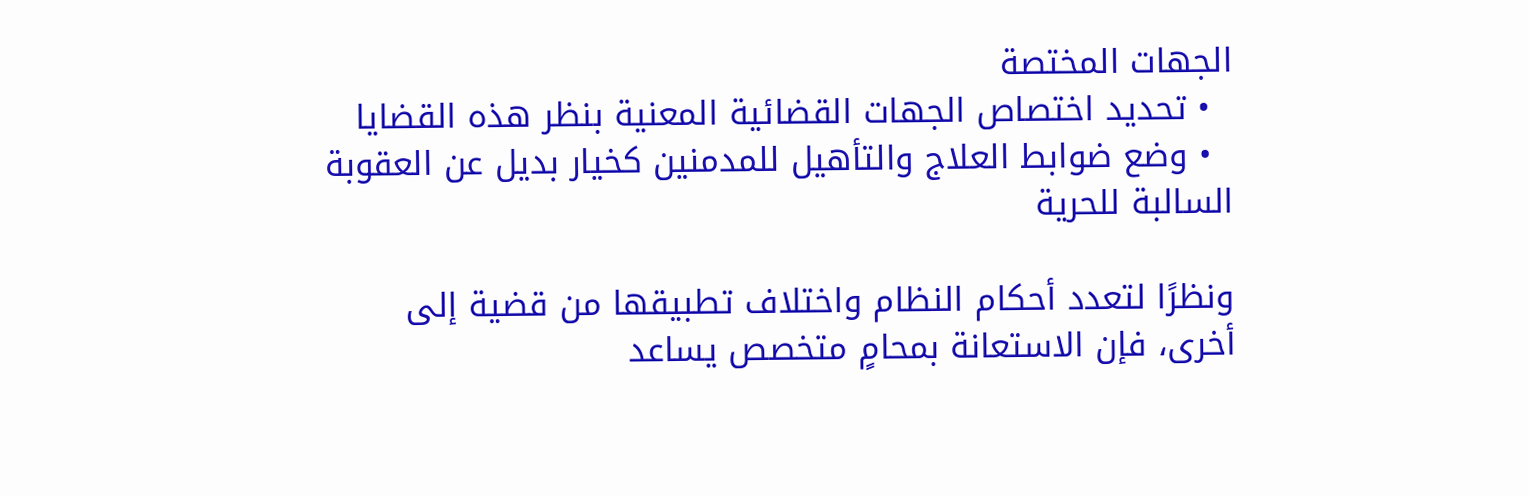الجهات المختصة
  • تحديد اختصاص الجهات القضائية المعنية بنظر هذه القضايا
  • وضع ضوابط العلاج والتأهيل للمدمنين كخيار بديل عن العقوبة السالبة للحرية

ونظرًا لتعدد أحكام النظام واختلاف تطبيقها من قضية إلى أخرى، فإن الاستعانة بمحامٍ متخصص يساعد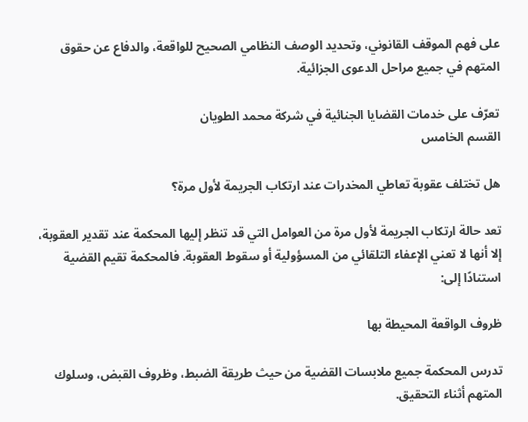على فهم الموقف القانوني، وتحديد الوصف النظامي الصحيح للواقعة، والدفاع عن حقوق المتهم في جميع مراحل الدعوى الجزائية.

تعرّف على خدمات القضايا الجنائية في شركة محمد الطويان
القسم الخامس

هل تختلف عقوبة تعاطي المخدرات عند ارتكاب الجريمة لأول مرة؟

تعد حالة ارتكاب الجريمة لأول مرة من العوامل التي قد تنظر إليها المحكمة عند تقدير العقوبة، إلا أنها لا تعني الإعفاء التلقائي من المسؤولية أو سقوط العقوبة. فالمحكمة تقيم القضية استنادًا إلى:

ظروف الواقعة المحيطة بها

تدرس المحكمة جميع ملابسات القضية من حيث طريقة الضبط، وظروف القبض، وسلوك المتهم أثناء التحقيق.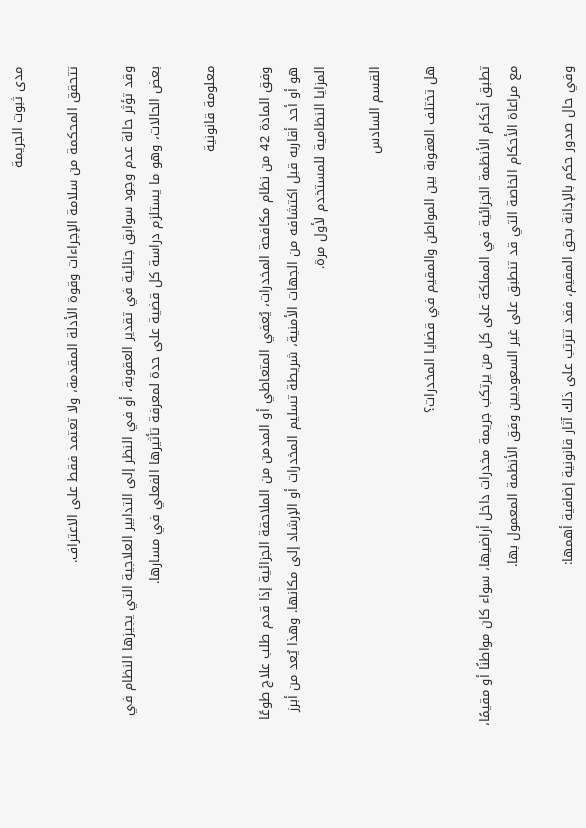مدى ثبوت الجريمة

تتحقق المحكمة من سلامة الإجراءات وقوة الأدلة المقدمة، ولا تعتمد فقط على الاعتراف.

وقد تؤثر حالة عدم وجود سوابق جنائية في تقدير العقوبة، أو في النظر إلى التدابير العلاجية التي يجيزها النظام في بعض الحالات، وهو ما يستلزم دراسة كل قضية على حدة لمعرفة تأثيرها الفعلي في مسارها.

معلومة قانونية

وفق المادة 42 من نظام مكافحة المخدرات، يُعفي المتعاطي أو المدمن من الملاحقة الجزائية إذا قدم طلب علاج طوعًا هو أو أحد أقاربه قبل اكتشافه من الجهات الأمنية، شريطة تسليم المخدرات أو الإرشاد إلى مكانها. وهذا يُعد من أبرز المزايا النظامية للمستخدم لأول مرة.

القسم السادس

هل تختلف العقوبة بين المواطن والمقيم في قضايا المخدرات؟

تطبق أحكام الأنظمة الجزائية في المملكة على كل من يرتكب جريمة مخدرات داخل أراضيها، سواء كان مواطنًا أو مقيمًا، مع مراعاة الأحكام الخاصة التي قد تنطبق على غير السعوديين وفق الأنظمة المعمول بها.

وفي حال صدور حكم بالإدانة بحق المقيم، فقد تترتب على ذلك آثار قانونية إضافية أهمها: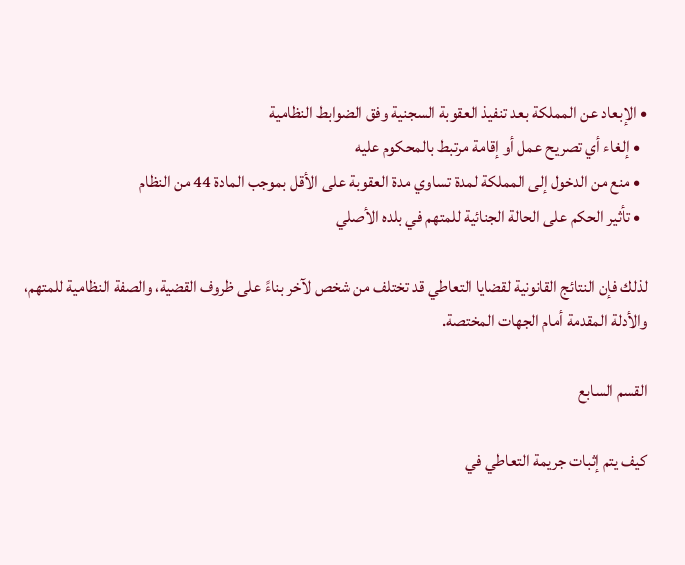• الإبعاد عن المملكة بعد تنفيذ العقوبة السجنية وفق الضوابط النظامية
  • إلغاء أي تصريح عمل أو إقامة مرتبط بالمحكوم عليه
  • منع من الدخول إلى المملكة لمدة تساوي مدة العقوبة على الأقل بموجب المادة 44 من النظام
  • تأثير الحكم على الحالة الجنائية للمتهم في بلده الأصلي

لذلك فإن النتائج القانونية لقضايا التعاطي قد تختلف من شخص لآخر بناءً على ظروف القضية، والصفة النظامية للمتهم، والأدلة المقدمة أمام الجهات المختصة.

القسم السابع

كيف يتم إثبات جريمة التعاطي في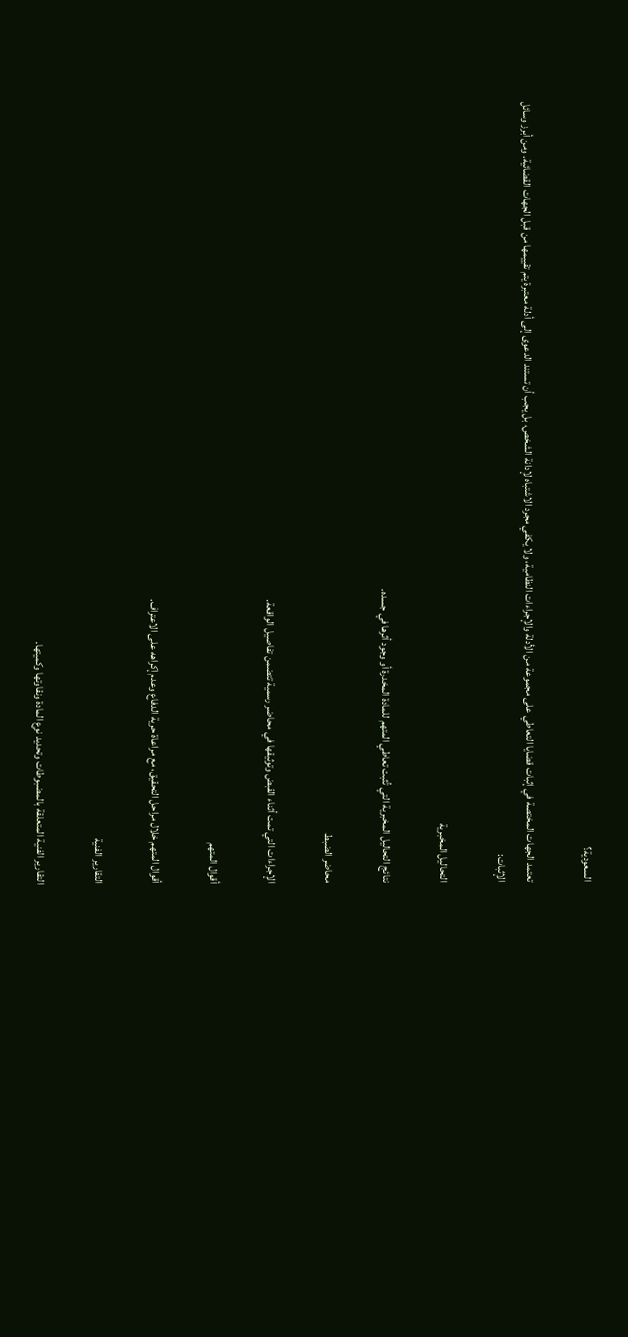السعودية؟

تعتمد الجهات المختصة في إثبات قضايا التعاطي على مجموعة من الأدلة والإجراءات النظامية، ولا يكفي مجرد الاشتباه لإدانة الشخص، بل يجب أن تستند الدعوى إلى أدلة معتبرة يتم تقييمها من قبل الجهات القضائية. ومن أبرز وسائل الإثبات:

التحاليل المخبرية

نتائج التحاليل المخبرية التي تُثبت تعاطي المتهم للمادة المخدرة أو وجود أثرها في جسده.

محاضر الضبط

الإجراءات التي تمت أثناء القبض وتوثيقها في محاضر رسمية تتضمن تفاصيل الواقعة.

أقوال المتهم

أقوال المتهم خلال مراحل التحقيق، مع مراعاة حرية الدفاع وعدم إكراهه على الاعتراف.

التقارير الفنية

التقارير الفنية المتعلقة بالمضبوطات وتحديد نوع المادة ونقاوتها وكميتها.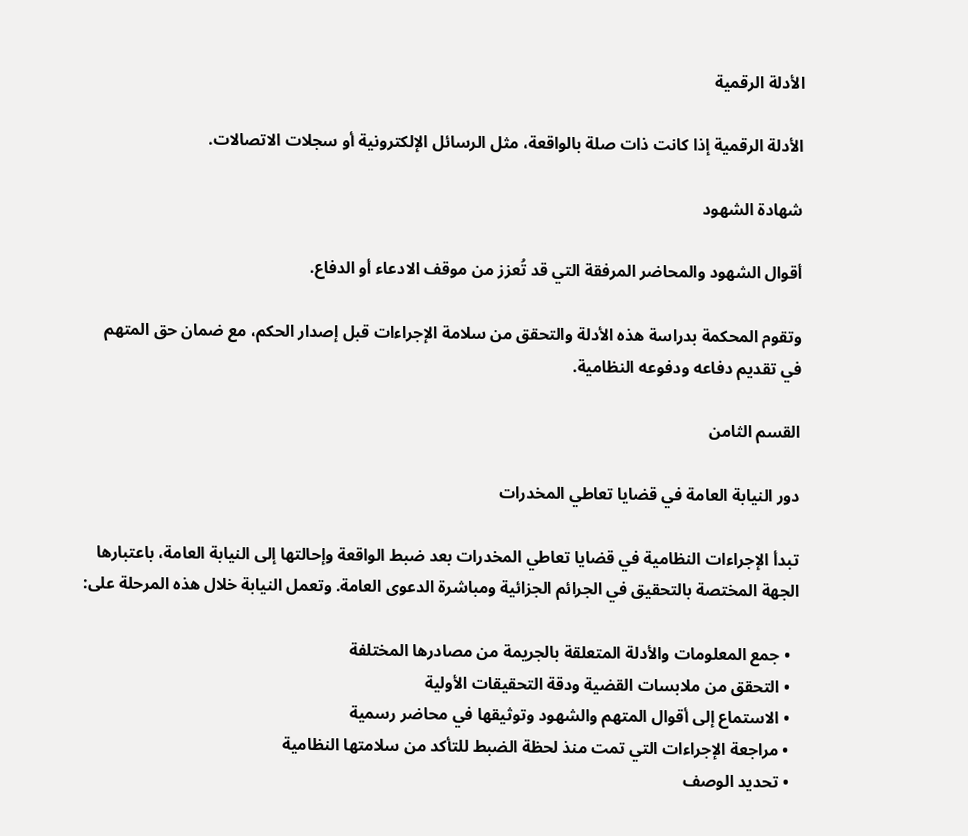الأدلة الرقمية

الأدلة الرقمية إذا كانت ذات صلة بالواقعة، مثل الرسائل الإلكترونية أو سجلات الاتصالات.

شهادة الشهود

أقوال الشهود والمحاضر المرفقة التي قد تُعزز من موقف الادعاء أو الدفاع.

وتقوم المحكمة بدراسة هذه الأدلة والتحقق من سلامة الإجراءات قبل إصدار الحكم، مع ضمان حق المتهم في تقديم دفاعه ودفوعه النظامية.

القسم الثامن

دور النيابة العامة في قضايا تعاطي المخدرات

تبدأ الإجراءات النظامية في قضايا تعاطي المخدرات بعد ضبط الواقعة وإحالتها إلى النيابة العامة، باعتبارها الجهة المختصة بالتحقيق في الجرائم الجزائية ومباشرة الدعوى العامة. وتعمل النيابة خلال هذه المرحلة على:

  • جمع المعلومات والأدلة المتعلقة بالجريمة من مصادرها المختلفة
  • التحقق من ملابسات القضية ودقة التحقيقات الأولية
  • الاستماع إلى أقوال المتهم والشهود وتوثيقها في محاضر رسمية
  • مراجعة الإجراءات التي تمت منذ لحظة الضبط للتأكد من سلامتها النظامية
  • تحديد الوصف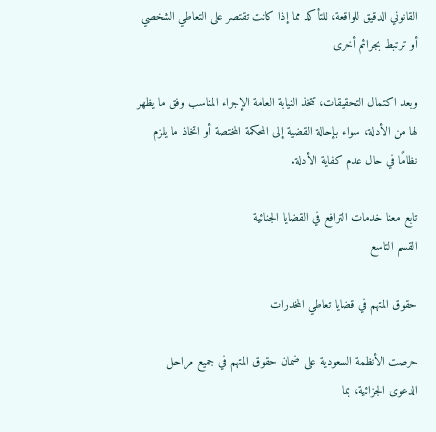القانوني الدقيق للواقعة، للتأكد مما إذا كانت تقتصر على التعاطي الشخصي أو ترتبط بجرائم أخرى

وبعد اكتمال التحقيقات، تتخذ النيابة العامة الإجراء المناسب وفق ما يظهر لها من الأدلة، سواء بإحالة القضية إلى المحكمة المختصة أو اتخاذ ما يلزم نظامًا في حال عدم كفاية الأدلة.

تابع معنا خدمات الترافع في القضايا الجنائية
القسم التاسع

حقوق المتهم في قضايا تعاطي المخدرات

حرصت الأنظمة السعودية على ضمان حقوق المتهم في جميع مراحل الدعوى الجزائية، بما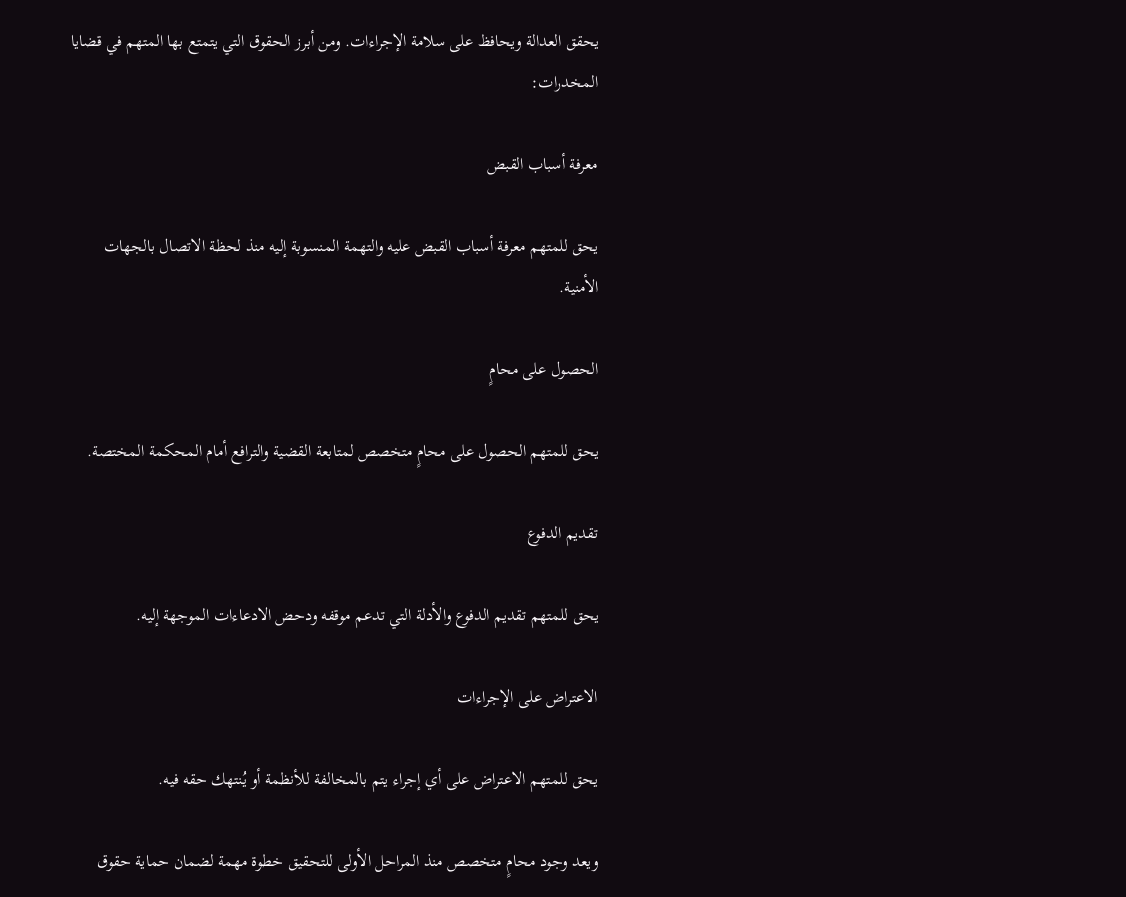يحقق العدالة ويحافظ على سلامة الإجراءات. ومن أبرز الحقوق التي يتمتع بها المتهم في قضايا المخدرات:

معرفة أسباب القبض

يحق للمتهم معرفة أسباب القبض عليه والتهمة المنسوبة إليه منذ لحظة الاتصال بالجهات الأمنية.

الحصول على محامٍ

يحق للمتهم الحصول على محامٍ متخصص لمتابعة القضية والترافع أمام المحكمة المختصة.

تقديم الدفوع

يحق للمتهم تقديم الدفوع والأدلة التي تدعم موقفه ودحض الادعاءات الموجهة إليه.

الاعتراض على الإجراءات

يحق للمتهم الاعتراض على أي إجراء يتم بالمخالفة للأنظمة أو يُنتهك حقه فيه.

ويعد وجود محامٍ متخصص منذ المراحل الأولى للتحقيق خطوة مهمة لضمان حماية حقوق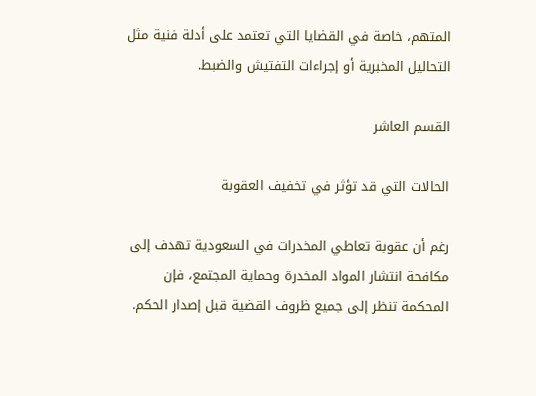المتهم، خاصة في القضايا التي تعتمد على أدلة فنية مثل التحاليل المخبرية أو إجراءات التفتيش والضبط.

القسم العاشر

الحالات التي قد تؤثر في تخفيف العقوبة

رغم أن عقوبة تعاطي المخدرات في السعودية تهدف إلى مكافحة انتشار المواد المخدرة وحماية المجتمع، فإن المحكمة تنظر إلى جميع ظروف القضية قبل إصدار الحكم.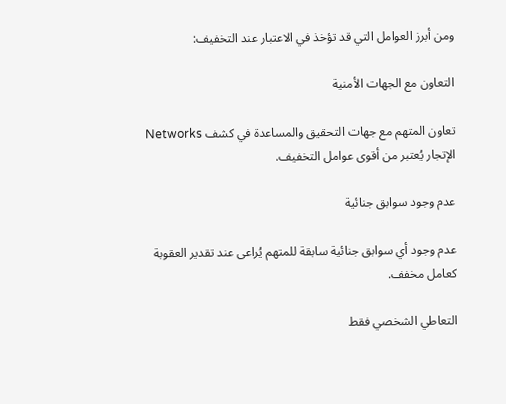ومن أبرز العوامل التي قد تؤخذ في الاعتبار عند التخفيف:

التعاون مع الجهات الأمنية

تعاون المتهم مع جهات التحقيق والمساعدة في كشف Networks الإتجار يُعتبر من أقوى عوامل التخفيف.

عدم وجود سوابق جنائية

عدم وجود أي سوابق جنائية سابقة للمتهم يُراعى عند تقدير العقوبة كعامل مخفف.

التعاطي الشخصي فقط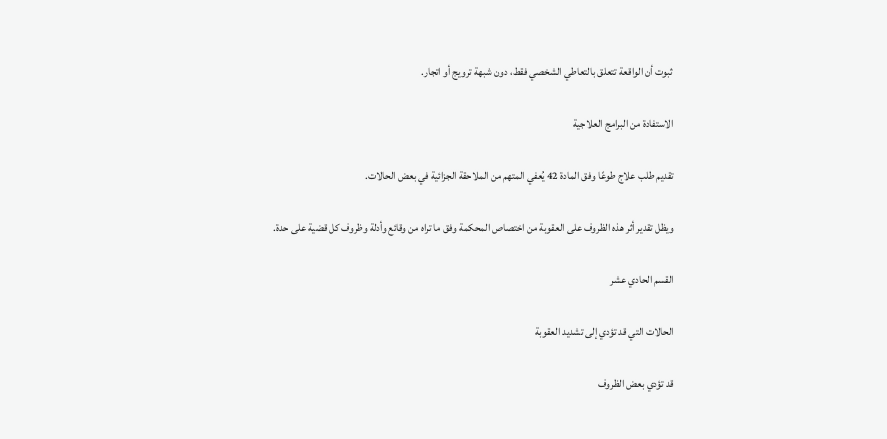ثبوت أن الواقعة تتعلق بالتعاطي الشخصي فقط، دون شبهة ترويج أو اتجار.

الاستفادة من البرامج العلاجية

تقديم طلب علاج طوعًا وفق المادة 42 يُعفي المتهم من الملاحقة الجزائية في بعض الحالات.

ويظل تقدير أثر هذه الظروف على العقوبة من اختصاص المحكمة وفق ما تراه من وقائع وأدلة وظروف كل قضية على حدة.

القسم الحادي عشر

الحالات التي قد تؤدي إلى تشديد العقوبة

قد تؤدي بعض الظروف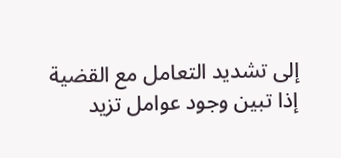إلى تشديد التعامل مع القضية إذا تبين وجود عوامل تزيد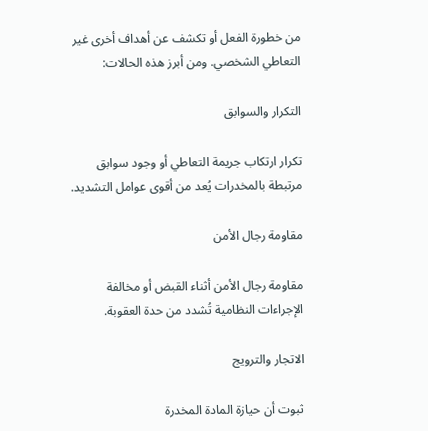من خطورة الفعل أو تكشف عن أهداف أخرى غير التعاطي الشخصي. ومن أبرز هذه الحالات:

التكرار والسوابق

تكرار ارتكاب جريمة التعاطي أو وجود سوابق مرتبطة بالمخدرات يُعد من أقوى عوامل التشديد.

مقاومة رجال الأمن

مقاومة رجال الأمن أثناء القبض أو مخالفة الإجراءات النظامية تُشدد من حدة العقوبة.

الاتجار والترويج

ثبوت أن حيازة المادة المخدرة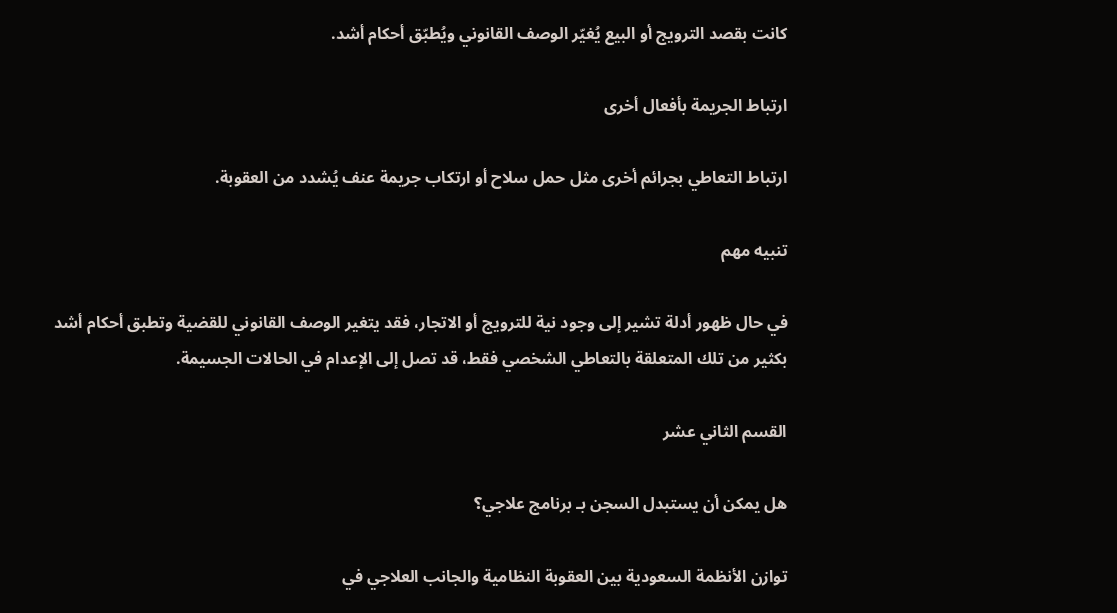كانت بقصد الترويج أو البيع يُغيّر الوصف القانوني ويُطبّق أحكام أشد.

ارتباط الجريمة بأفعال أخرى

ارتباط التعاطي بجرائم أخرى مثل حمل سلاح أو ارتكاب جريمة عنف يُشدد من العقوبة.

تنبيه مهم

في حال ظهور أدلة تشير إلى وجود نية للترويج أو الاتجار، فقد يتغير الوصف القانوني للقضية وتطبق أحكام أشد بكثير من تلك المتعلقة بالتعاطي الشخصي فقط، قد تصل إلى الإعدام في الحالات الجسيمة.

القسم الثاني عشر

هل يمكن أن يستبدل السجن بـ برنامج علاجي؟

توازن الأنظمة السعودية بين العقوبة النظامية والجانب العلاجي في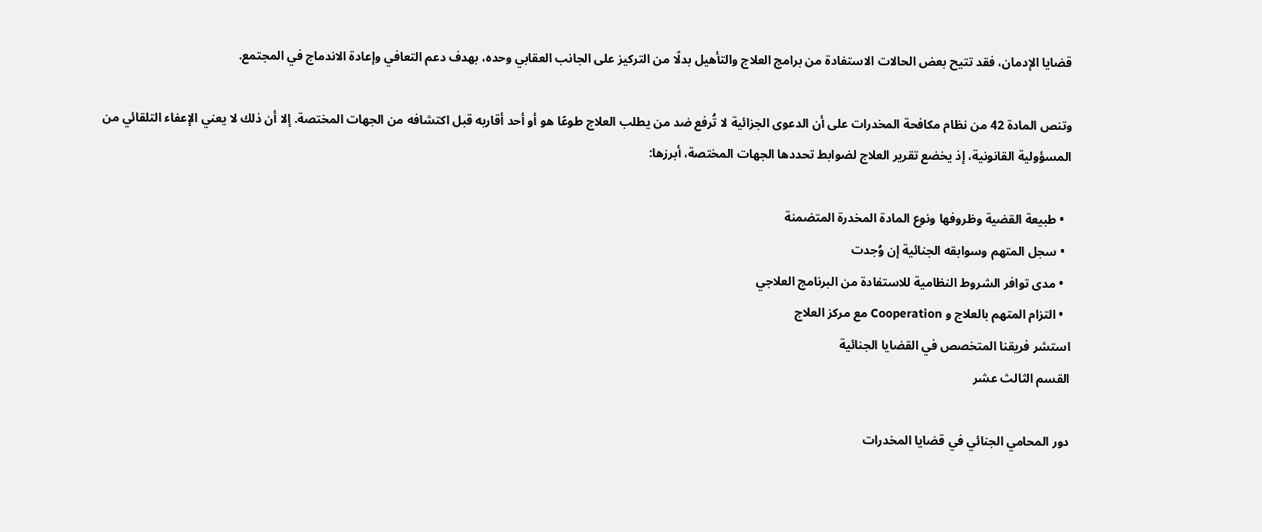قضايا الإدمان، فقد تتيح بعض الحالات الاستفادة من برامج العلاج والتأهيل بدلًا من التركيز على الجانب العقابي وحده، بهدف دعم التعافي وإعادة الاندماج في المجتمع.

وتنص المادة 42 من نظام مكافحة المخدرات على أن الدعوى الجزائية لا تُرفع ضد من يطلب العلاج طوعًا هو أو أحد أقاربه قبل اكتشافه من الجهات المختصة. إلا أن ذلك لا يعني الإعفاء التلقائي من المسؤولية القانونية، إذ يخضع تقرير العلاج لضوابط تحددها الجهات المختصة، أبرزها:

  • طبيعة القضية وظروفها ونوع المادة المخدرة المتضمنة
  • سجل المتهم وسوابقه الجنائية إن وُجدت
  • مدى توافر الشروط النظامية للاستفادة من البرنامج العلاجي
  • التزام المتهم بالعلاج و Cooperation مع مركز العلاج
استشر فريقنا المتخصص في القضايا الجنائية
القسم الثالث عشر

دور المحامي الجنائي في قضايا المخدرات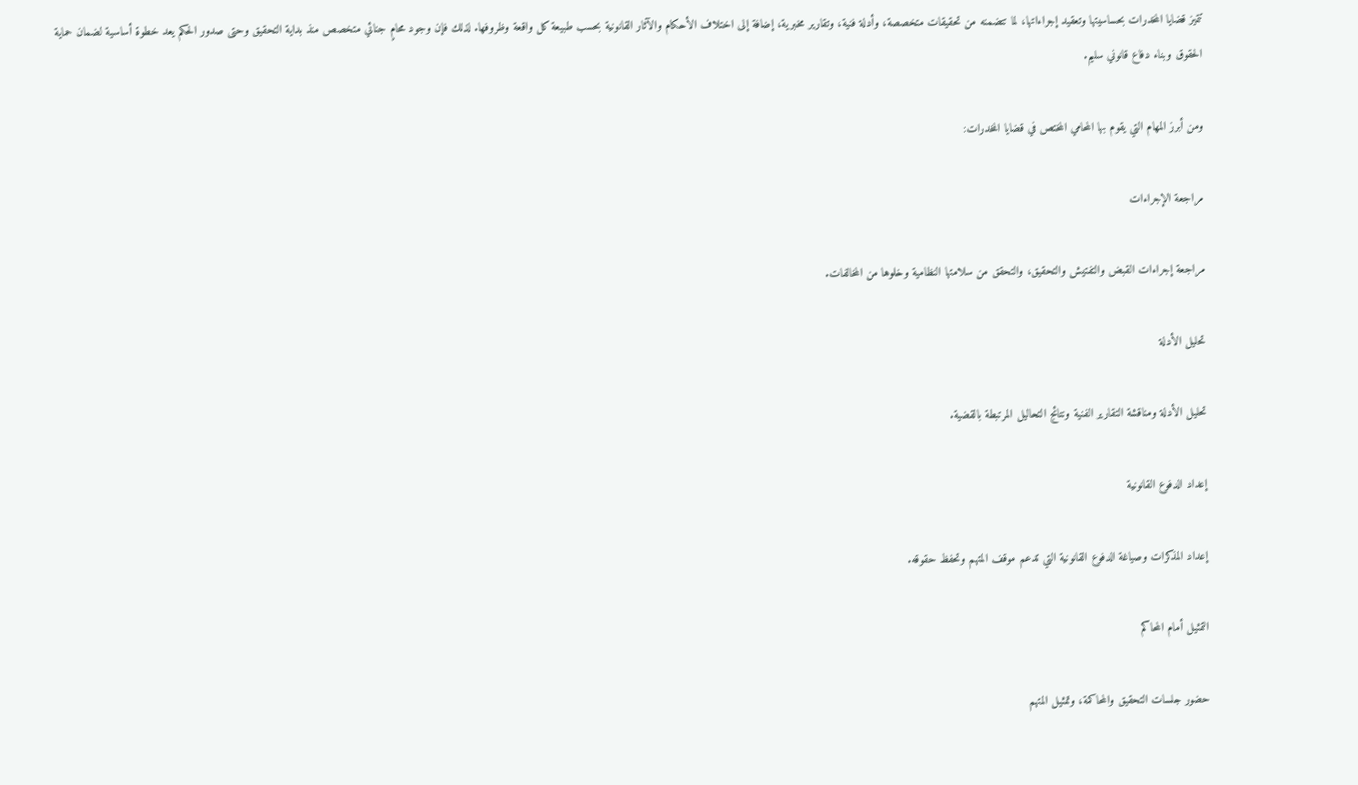تتميز قضايا المخدرات بحساسيتها وتعقيد إجراءاتها، لما تتضمنه من تحقيقات متخصصة، وأدلة فنية، وتقارير مخبرية، إضافة إلى اختلاف الأحكام والآثار القانونية بحسب طبيعة كل واقعة وظروفها. لذلك فإن وجود محامٍ جنائي متخصص منذ بداية التحقيق وحتى صدور الحكم يعد خطوة أساسية لضمان حماية الحقوق وبناء دفاع قانوني سليم.

ومن أبرز المهام التي يقوم بها المحامي المختص في قضايا المخدرات:

مراجعة الإجراءات

مراجعة إجراءات القبض والتفتيش والتحقيق، والتحقق من سلامتها النظامية وخلوها من المخالفات.

تحليل الأدلة

تحليل الأدلة ومناقشة التقارير الفنية ونتائج التحاليل المرتبطة بالقضية.

إعداد الدفوع القانونية

إعداد المذكرات وصياغة الدفوع القانونية التي تدعم موقف المتهم وتحفظ حقوقه.

التمثيل أمام المحاكم

حضور جلسات التحقيق والمحاكمة، وتمثيل المتهم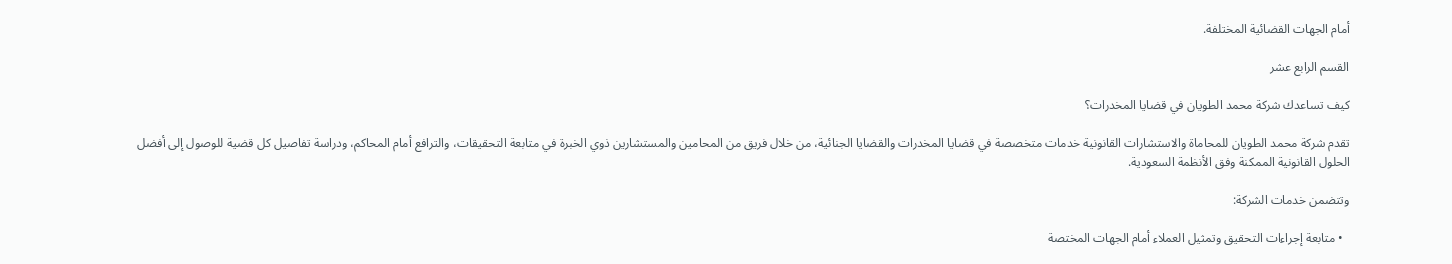أمام الجهات القضائية المختلفة.

القسم الرابع عشر

كيف تساعدك شركة محمد الطويان في قضايا المخدرات؟

تقدم شركة محمد الطويان للمحاماة والاستشارات القانونية خدمات متخصصة في قضايا المخدرات والقضايا الجنائية، من خلال فريق من المحامين والمستشارين ذوي الخبرة في متابعة التحقيقات، والترافع أمام المحاكم، ودراسة تفاصيل كل قضية للوصول إلى أفضل الحلول القانونية الممكنة وفق الأنظمة السعودية.

وتتضمن خدمات الشركة:

  • متابعة إجراءات التحقيق وتمثيل العملاء أمام الجهات المختصة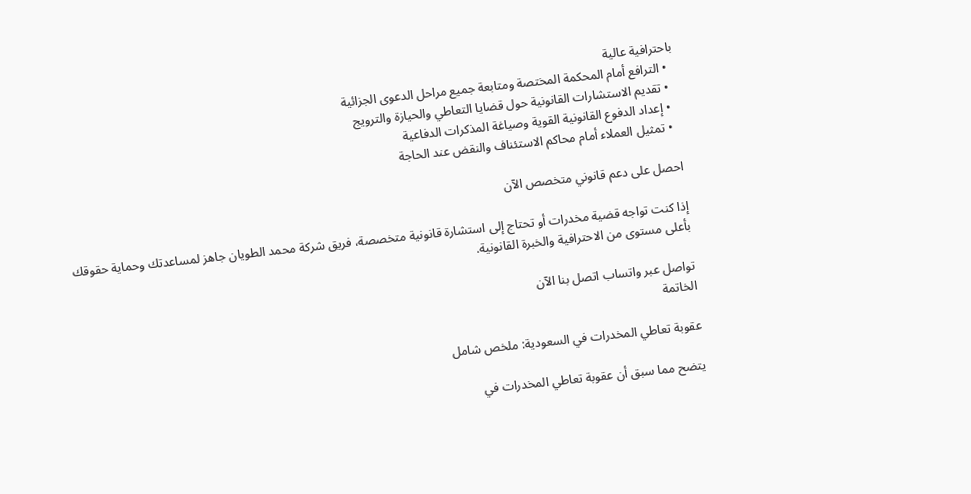باحترافية عالية
  • الترافع أمام المحكمة المختصة ومتابعة جميع مراحل الدعوى الجزائية
  • تقديم الاستشارات القانونية حول قضايا التعاطي والحيازة والترويج
  • إعداد الدفوع القانونية القوية وصياغة المذكرات الدفاعية
  • تمثيل العملاء أمام محاكم الاستئناف والنقض عند الحاجة

احصل على دعم قانوني متخصص الآن

إذا كنت تواجه قضية مخدرات أو تحتاج إلى استشارة قانونية متخصصة، فريق شركة محمد الطويان جاهز لمساعدتك وحماية حقوقك بأعلى مستوى من الاحترافية والخبرة القانونية.

تواصل عبر واتساب اتصل بنا الآن
الخاتمة

عقوبة تعاطي المخدرات في السعودية: ملخص شامل

يتضح مما سبق أن عقوبة تعاطي المخدرات في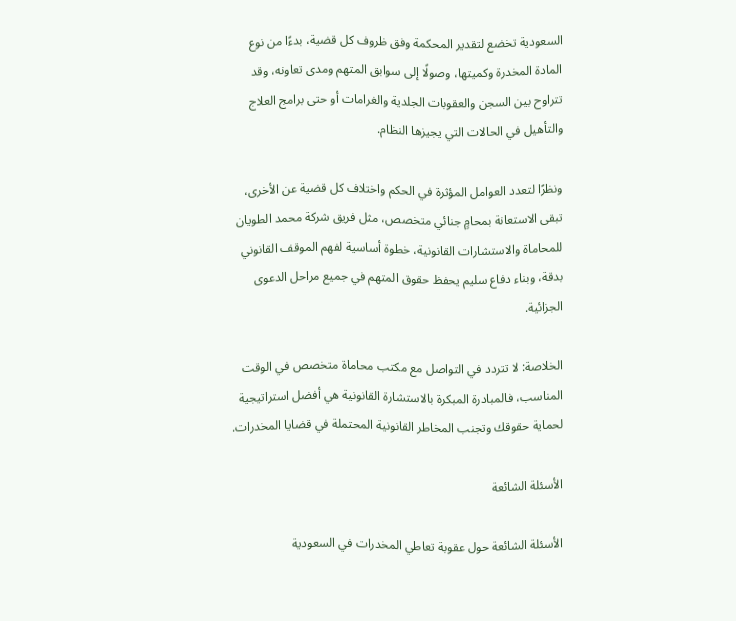السعودية تخضع لتقدير المحكمة وفق ظروف كل قضية، بدءًا من نوع المادة المخدرة وكميتها، وصولًا إلى سوابق المتهم ومدى تعاونه، وقد تتراوح بين السجن والعقوبات الجلدية والغرامات أو حتى برامج العلاج والتأهيل في الحالات التي يجيزها النظام.

ونظرًا لتعدد العوامل المؤثرة في الحكم واختلاف كل قضية عن الأخرى، تبقى الاستعانة بمحامٍ جنائي متخصص، مثل فريق شركة محمد الطويان للمحاماة والاستشارات القانونية، خطوة أساسية لفهم الموقف القانوني بدقة، وبناء دفاع سليم يحفظ حقوق المتهم في جميع مراحل الدعوى الجزائية.

الخلاصة: لا تتردد في التواصل مع مكتب محاماة متخصص في الوقت المناسب، فالمبادرة المبكرة بالاستشارة القانونية هي أفضل استراتيجية لحماية حقوقك وتجنب المخاطر القانونية المحتملة في قضايا المخدرات.

الأسئلة الشائعة

الأسئلة الشائعة حول عقوبة تعاطي المخدرات في السعودية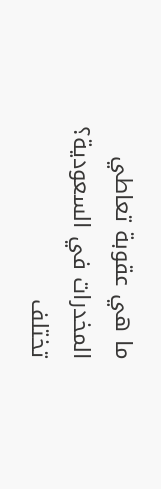ما هي عقوبة تعاطي المخدرات في السعودية؟
تختلف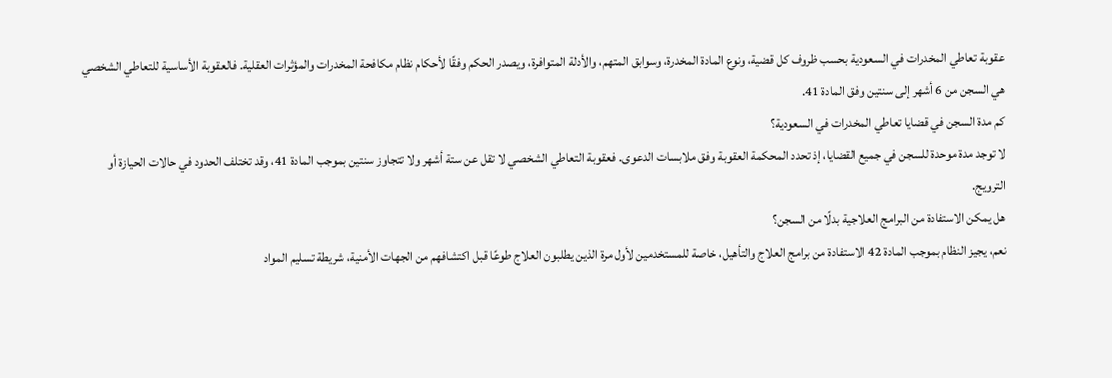عقوبة تعاطي المخدرات في السعودية بحسب ظروف كل قضية، ونوع المادة المخدرة، وسوابق المتهم، والأدلة المتوافرة، ويصدر الحكم وفقًا لأحكام نظام مكافحة المخدرات والمؤثرات العقلية. فالعقوبة الأساسية للتعاطي الشخصي هي السجن من 6 أشهر إلى سنتين وفق المادة 41.
كم مدة السجن في قضايا تعاطي المخدرات في السعودية؟
لا توجد مدة موحدة للسجن في جميع القضايا، إذ تحدد المحكمة العقوبة وفق ملابسات الدعوى. فعقوبة التعاطي الشخصي لا تقل عن ستة أشهر ولا تتجاوز سنتين بموجب المادة 41، وقد تختلف الحدود في حالات الحيازة أو الترويج.
هل يمكن الاستفادة من البرامج العلاجية بدلًا من السجن؟
نعم، يجيز النظام بموجب المادة 42 الاستفادة من برامج العلاج والتأهيل، خاصة للمستخدمين لأول مرة الذين يطلبون العلاج طوعًا قبل اكتشافهم من الجهات الأمنية، شريطة تسليم المواد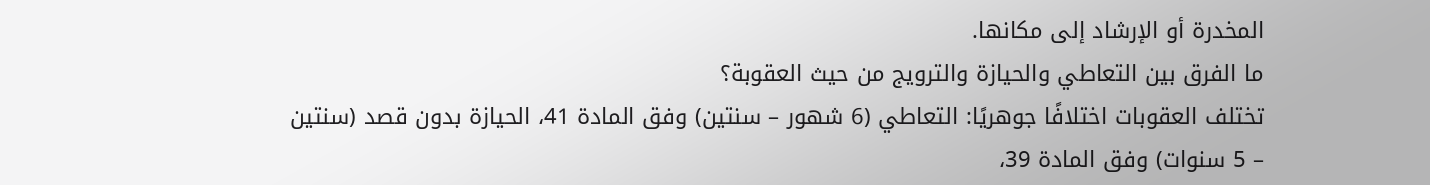المخدرة أو الإرشاد إلى مكانها.
ما الفرق بين التعاطي والحيازة والترويج من حيث العقوبة؟
تختلف العقوبات اختلافًا جوهريًا: التعاطي (6 شهور – سنتين) وفق المادة 41، الحيازة بدون قصد (سنتين – 5 سنوات) وفق المادة 39،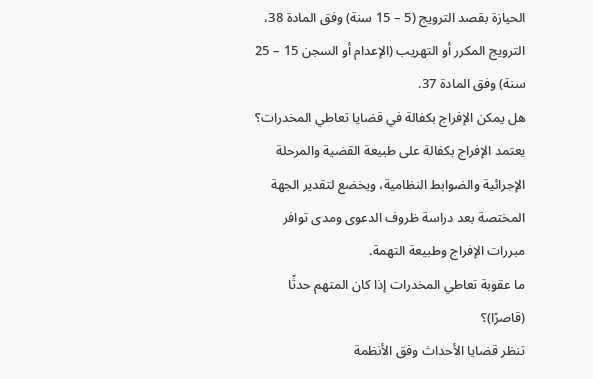الحيازة بقصد الترويج (5 – 15 سنة) وفق المادة 38، الترويج المكرر أو التهريب (الإعدام أو السجن 15 – 25 سنة) وفق المادة 37.
هل يمكن الإفراج بكفالة في قضايا تعاطي المخدرات؟
يعتمد الإفراج بكفالة على طبيعة القضية والمرحلة الإجرائية والضوابط النظامية، ويخضع لتقدير الجهة المختصة بعد دراسة ظروف الدعوى ومدى توافر مبررات الإفراج وطبيعة التهمة.
ما عقوبة تعاطي المخدرات إذا كان المتهم حدثًا (قاصرًا)؟
تنظر قضايا الأحداث وفق الأنظمة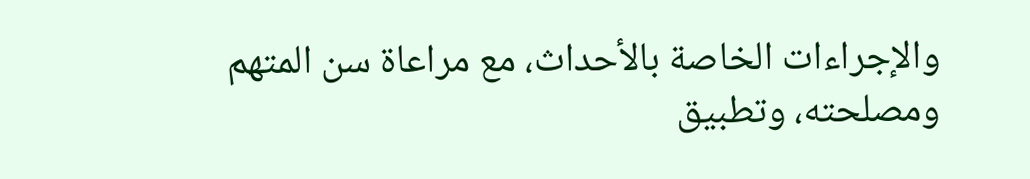والإجراءات الخاصة بالأحداث، مع مراعاة سن المتهم ومصلحته، وتطبيق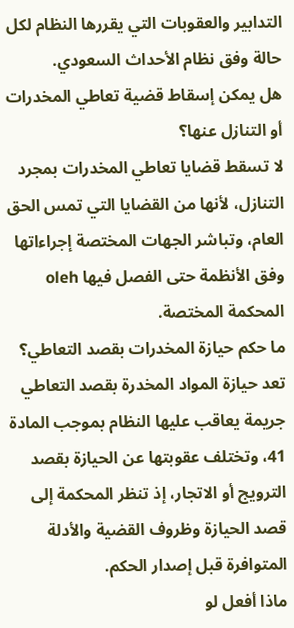التدابير والعقوبات التي يقررها النظام لكل حالة وفق نظام الأحداث السعودي.
هل يمكن إسقاط قضية تعاطي المخدرات أو التنازل عنها؟
لا تسقط قضايا تعاطي المخدرات بمجرد التنازل، لأنها من القضايا التي تمس الحق العام، وتباشر الجهات المختصة إجراءاتها وفق الأنظمة حتى الفصل فيها oleh المحكمة المختصة.
ما حكم حيازة المخدرات بقصد التعاطي؟
تعد حيازة المواد المخدرة بقصد التعاطي جريمة يعاقب عليها النظام بموجب المادة 41، وتختلف عقوبتها عن الحيازة بقصد الترويج أو الاتجار، إذ تنظر المحكمة إلى قصد الحيازة وظروف القضية والأدلة المتوافرة قبل إصدار الحكم.
ماذا أفعل لو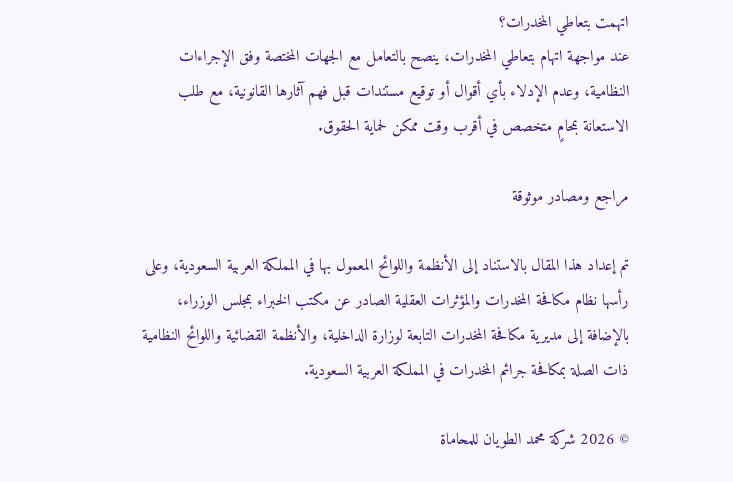اتهمت بتعاطي المخدرات؟
عند مواجهة اتهام بتعاطي المخدرات، ينصح بالتعامل مع الجهات المختصة وفق الإجراءات النظامية، وعدم الإدلاء بأي أقوال أو توقيع مستندات قبل فهم آثارها القانونية، مع طلب الاستعانة بمحامٍ متخصص في أقرب وقت ممكن لحماية الحقوق.

مراجع ومصادر موثوقة

تم إعداد هذا المقال بالاستناد إلى الأنظمة واللوائح المعمول بها في المملكة العربية السعودية، وعلى رأسها نظام مكافحة المخدرات والمؤثرات العقلية الصادر عن مكتب الخبراء بمجلس الوزراء، بالإضافة إلى مديرية مكافحة المخدرات التابعة لوزارة الداخلية، والأنظمة القضائية واللوائح النظامية ذات الصلة بمكافحة جرائم المخدرات في المملكة العربية السعودية.

© 2026 شركة محمد الطويان للمحاماة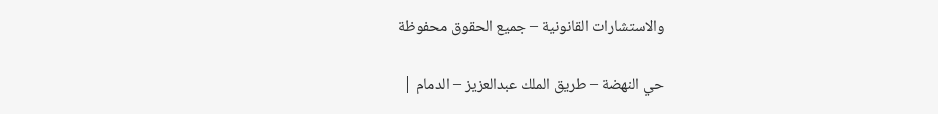والاستشارات القانونية – جميع الحقوق محفوظة

حي النهضة – طريق الملك عبدالعزيز – الدمام |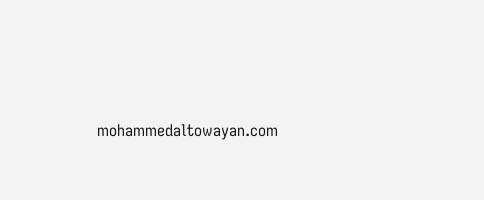mohammedaltowayan.com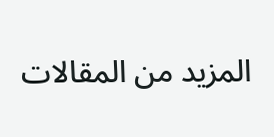المزيد من المقالات